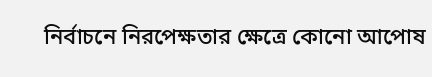নির্বাচনে নিরপেক্ষতার ক্ষেত্রে কোনো আপোষ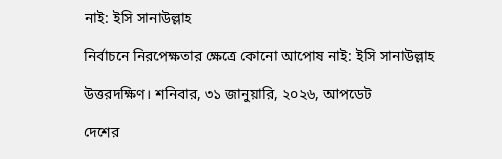নাই: ইসি সানাউল্লাহ

নির্বাচনে নিরপেক্ষতার ক্ষেত্রে কোনো আপোষ নাই: ইসি সানাউল্লাহ

উত্তরদক্ষিণ। শনিবার, ৩১ জানুয়ারি, ২০২৬, আপডেট

দেশের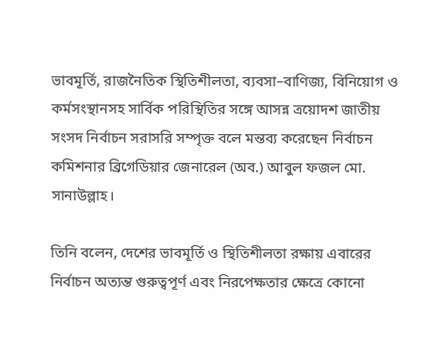ভাবমূর্তি, রাজনৈতিক স্থিতিশীলতা, ব্যবসা–বাণিজ্য, বিনিয়োগ ও কর্মসংস্থানসহ সার্বিক পরিস্থিতির সঙ্গে আসন্ন ত্রয়োদশ জাতীয় সংসদ নির্বাচন সরাসরি সম্পৃক্ত বলে মন্তব্য করেছেন নির্বাচন কমিশনার ব্রিগেডিয়ার জেনারেল (অব.) আবুল ফজল মো. সানাউল্লাহ।

তিনি বলেন, দেশের ভাবমূর্তি ও স্থিতিশীলতা রক্ষায় এবারের নির্বাচন অত্যন্ত গুরুত্বপূর্ণ এবং নিরপেক্ষতার ক্ষেত্রে কোনো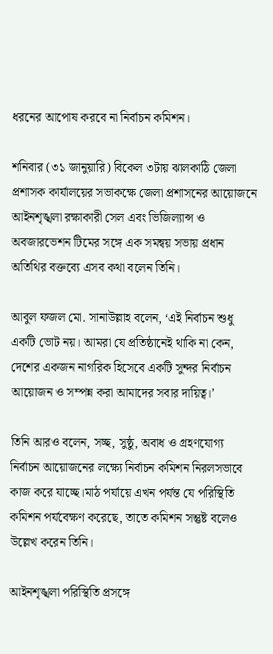ধরনের আপোষ করবে না নির্বাচন কমিশন।

শনিবার (৩১ জানুয়ারি) বিকেল ৩টায় ঝালকাঠি জেলা প্রশাসক কার্যালয়ের সভাকক্ষে জেলা প্রশাসনের আয়োজনে আইনশৃঙ্খলা রক্ষাকারী সেল এবং ভিজিল্যান্স ও অবজারভেশন টিমের সঙ্গে এক সমন্বয় সভায় প্রধান অতিথির বক্তব্যে এসব কথা বলেন তিনি।

আবুল ফজল মো. সানাউল্লাহ বলেন, ‘এই নির্বাচন শুধু একটি ভোট নয়। আমরা যে প্রতিষ্ঠানেই থাকি না কেন, দেশের একজন নাগরিক হিসেবে একটি সুন্দর নির্বাচন আয়োজন ও সম্পন্ন করা আমাদের সবার দায়িত্ব।’

তিনি আরও বলেন, সচ্ছ, সুষ্ঠু, অবাধ ও গ্রহণযোগ্য নির্বাচন আয়োজনের লক্ষ্যে নির্বাচন কমিশন নিরলসভাবে কাজ করে যাচ্ছে।মাঠ পর্যায়ে এখন পর্যন্ত যে পরিস্থিতি কমিশন পর্যবেক্ষণ করেছে, তাতে কমিশন সন্তুষ্ট বলেও উল্লেখ করেন তিনি।

আইনশৃঙ্খলা পরিস্থিতি প্রসঙ্গে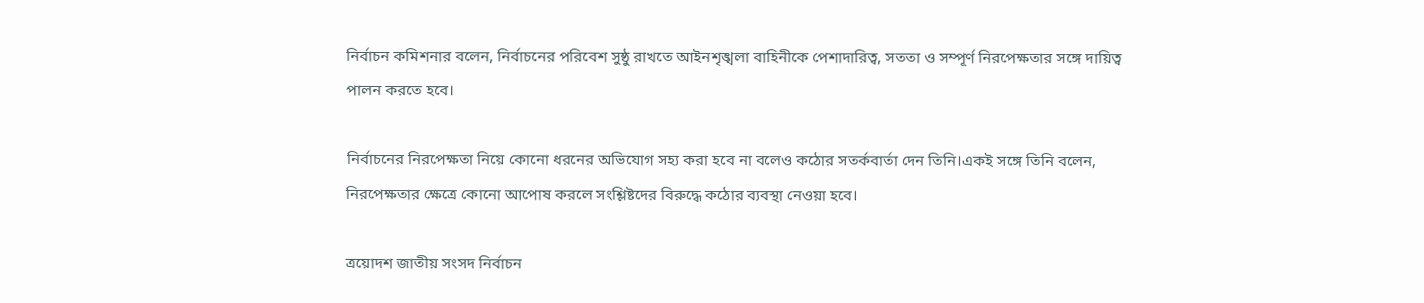নির্বাচন কমিশনার বলেন, নির্বাচনের পরিবেশ সুষ্ঠু রাখতে আইনশৃঙ্খলা বাহিনীকে পেশাদারিত্ব, সততা ও সম্পূর্ণ নিরপেক্ষতার সঙ্গে দায়িত্ব পালন করতে হবে।

নির্বাচনের নিরপেক্ষতা নিয়ে কোনো ধরনের অভিযোগ সহ্য করা হবে না বলেও কঠোর সতর্কবার্তা দেন তিনি।একই সঙ্গে তিনি বলেন, নিরপেক্ষতার ক্ষেত্রে কোনো আপোষ করলে সংশ্লিষ্টদের বিরুদ্ধে কঠোর ব্যবস্থা নেওয়া হবে।

ত্রয়োদশ জাতীয় সংসদ নির্বাচন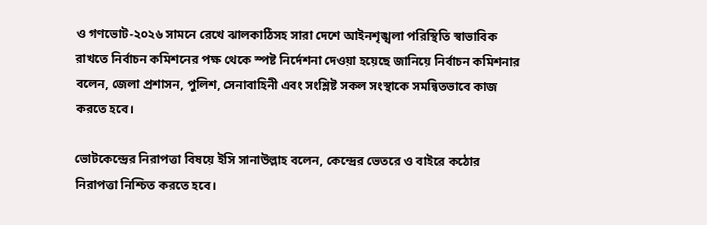ও গণভোট-২০২৬ সামনে রেখে ঝালকাঠিসহ সারা দেশে আইনশৃঙ্খলা পরিস্থিতি স্বাভাবিক রাখতে নির্বাচন কমিশনের পক্ষ থেকে স্পষ্ট নির্দেশনা দেওয়া হয়েছে জানিয়ে নির্বাচন কমিশনার বলেন, জেলা প্রশাসন, পুলিশ, সেনাবাহিনী এবং সংশ্লিষ্ট সকল সংস্থাকে সমন্বিতভাবে কাজ করতে হবে।

ভোটকেন্দ্রের নিরাপত্তা বিষয়ে ইসি সানাউল্লাহ বলেন, কেন্দ্রের ভেতরে ও বাইরে কঠোর নিরাপত্তা নিশ্চিত করতে হবে।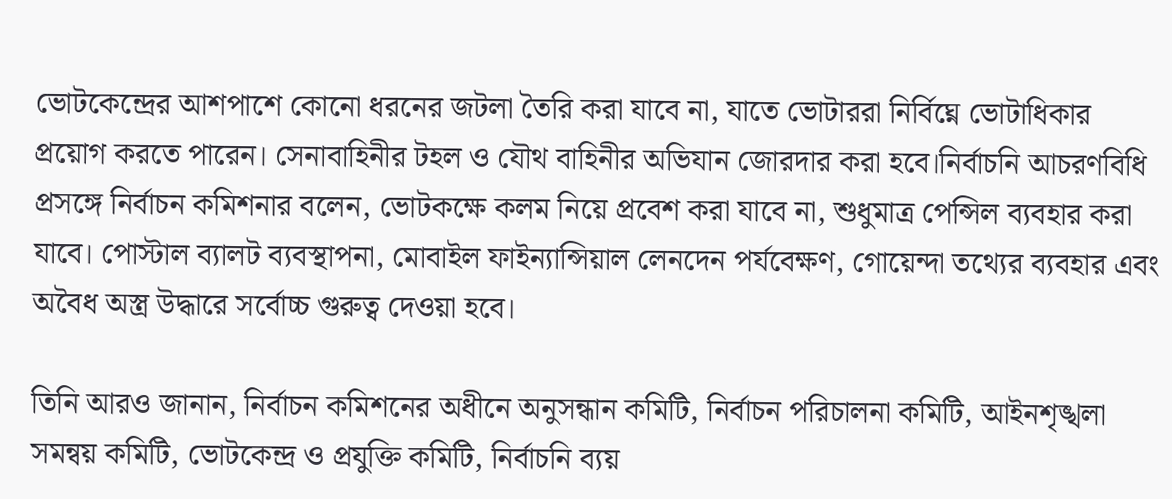ভোটকেন্দ্রের আশপাশে কোনো ধরনের জটলা তৈরি করা যাবে না, যাতে ভোটাররা নির্বিঘ্নে ভোটাধিকার প্রয়োগ করতে পারেন। সেনাবাহিনীর টহল ও যৌথ বাহিনীর অভিযান জোরদার করা হবে।নির্বাচনি আচরণবিধি প্রসঙ্গে নির্বাচন কমিশনার বলেন, ভোটকক্ষে কলম নিয়ে প্রবেশ করা যাবে না, শুধুমাত্র পেন্সিল ব্যবহার করা যাবে। পোস্টাল ব্যালট ব্যবস্থাপনা, মোবাইল ফাইন্যান্সিয়াল লেনদেন পর্যবেক্ষণ, গোয়েন্দা তথ্যের ব্যবহার এবং অবৈধ অস্ত্র উদ্ধারে সর্বোচ্চ গুরুত্ব দেওয়া হবে।

তিনি আরও জানান, নির্বাচন কমিশনের অধীনে অনুসন্ধান কমিটি, নির্বাচন পরিচালনা কমিটি, আইনশৃঙ্খলা সমন্বয় কমিটি, ভোটকেন্দ্র ও প্রযুক্তি কমিটি, নির্বাচনি ব্যয়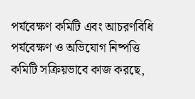পর্যবেক্ষণ কমিটি এবং আচরণবিধি পর্যবেক্ষণ ও অভিযোগ নিষ্পত্তি কমিটি সক্রিয়ভাবে কাজ করছে,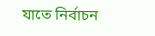যাতে নির্বাচন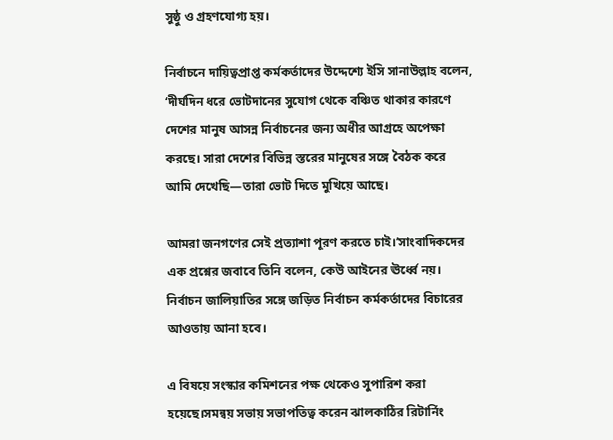সুষ্ঠু ও গ্রহণযোগ্য হয়।

নির্বাচনে দায়িত্বপ্রাপ্ত কর্মকর্তাদের উদ্দেশ্যে ইসি সানাউল্লাহ বলেন, ‘দীর্ঘদিন ধরে ভোটদানের সুযোগ থেকে বঞ্চিত থাকার কারণে দেশের মানুষ আসন্ন নির্বাচনের জন্য অধীর আগ্রহে অপেক্ষা করছে। সারা দেশের বিভিন্ন স্তরের মানুষের সঙ্গে বৈঠক করে আমি দেখেছি—তারা ভোট দিতে মুখিয়ে আছে।

আমরা জনগণের সেই প্রত্যাশা পূরণ করতে চাই।’সাংবাদিকদের এক প্রশ্নের জবাবে তিনি বলেন, কেউ আইনের ঊর্ধ্বে নয়। নির্বাচন জালিয়াতির সঙ্গে জড়িত নির্বাচন কর্মকর্তাদের বিচারের আওতায় আনা হবে।

এ বিষয়ে সংস্কার কমিশনের পক্ষ থেকেও সুপারিশ করা হয়েছে।সমন্বয় সভায় সভাপতিত্ব করেন ঝালকাঠির রিটার্নিং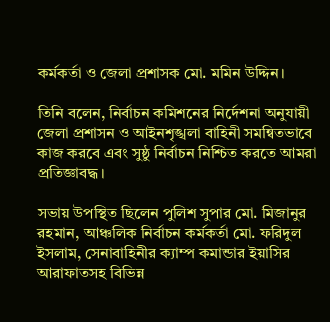কর্মকর্তা ও জেলা প্রশাসক মো. মমিন উদ্দিন।

তিনি বলেন, নির্বাচন কমিশনের নির্দেশনা অনুযায়ী জেলা প্রশাসন ও আইনশৃঙ্খলা বাহিনী সমন্বিতভাবে কাজ করবে এবং সুষ্ঠু নির্বাচন নিশ্চিত করতে আমরা প্রতিজ্ঞাবদ্ধ।

সভায় উপস্থিত ছিলেন পুলিশ সুপার মো. মিজানুর রহমান, আঞ্চলিক নির্বাচন কর্মকর্তা মো. ফরিদুল ইসলাম, সেনাবাহিনীর ক্যাম্প কমান্ডার ইয়াসির আরাফাতসহ বিভিন্ন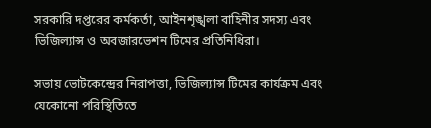সরকারি দপ্তরের কর্মকর্তা, আইনশৃঙ্খলা বাহিনীর সদস্য এবং ভিজিল্যান্স ও অবজারভেশন টিমের প্রতিনিধিরা।

সভায় ভোটকেন্দ্রের নিরাপত্তা, ভিজিল্যান্স টিমের কার্যক্রম এবং যেকোনো পরিস্থিতিতে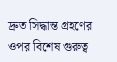দ্রুত সিদ্ধান্ত গ্রহণের ওপর বিশেষ গুরুত্ব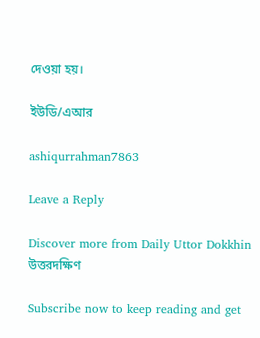দেওয়া হয়।

ইউডি/এআর

ashiqurrahman7863

Leave a Reply

Discover more from Daily Uttor Dokkhin উত্তরদক্ষিণ

Subscribe now to keep reading and get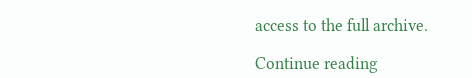access to the full archive.

Continue reading